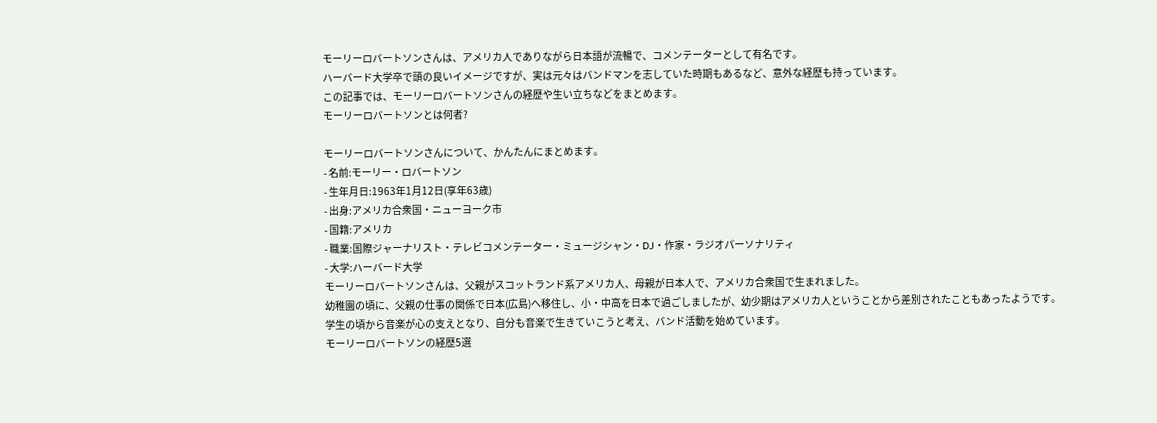モーリーロバートソンさんは、アメリカ人でありながら日本語が流暢で、コメンテーターとして有名です。
ハーバード大学卒で頭の良いイメージですが、実は元々はバンドマンを志していた時期もあるなど、意外な経歴も持っています。
この記事では、モーリーロバートソンさんの経歴や生い立ちなどをまとめます。
モーリーロバートソンとは何者?

モーリーロバートソンさんについて、かんたんにまとめます。
- 名前:モーリー・ロバートソン
- 生年月日:1963年1月12日(享年63歳)
- 出身:アメリカ合衆国・ニューヨーク市
- 国籍:アメリカ
- 職業:国際ジャーナリスト・テレビコメンテーター・ミュージシャン・DJ・作家・ラジオパーソナリティ
- 大学:ハーバード大学
モーリーロバートソンさんは、父親がスコットランド系アメリカ人、母親が日本人で、アメリカ合衆国で生まれました。
幼稚園の頃に、父親の仕事の関係で日本(広島)へ移住し、小・中高を日本で過ごしましたが、幼少期はアメリカ人ということから差別されたこともあったようです。
学生の頃から音楽が心の支えとなり、自分も音楽で生きていこうと考え、バンド活動を始めています。
モーリーロバートソンの経歴5選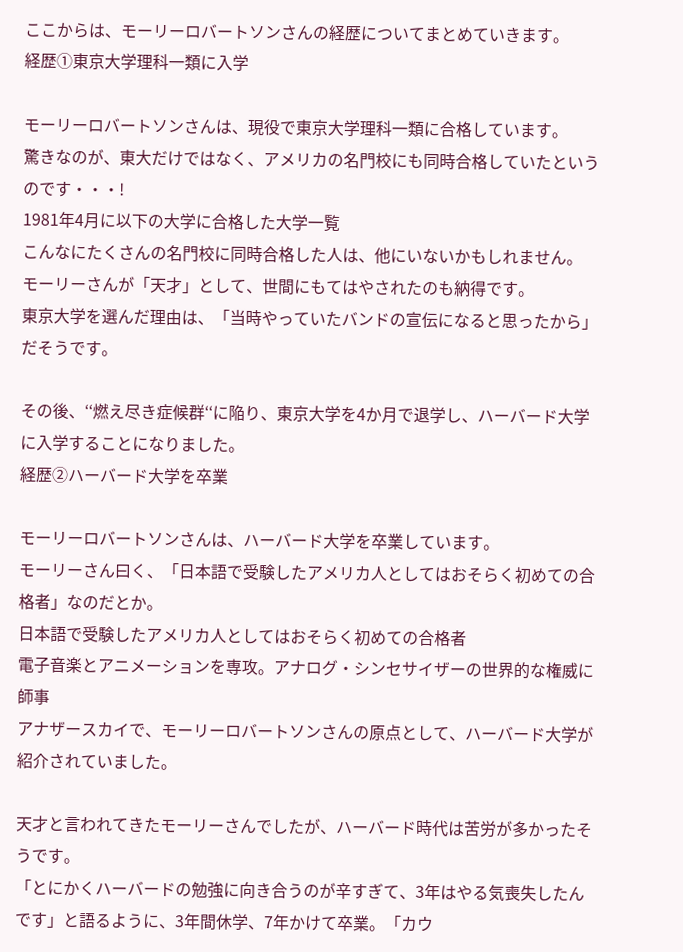ここからは、モーリーロバートソンさんの経歴についてまとめていきます。
経歴①東京大学理科一類に入学

モーリーロバートソンさんは、現役で東京大学理科一類に合格しています。
驚きなのが、東大だけではなく、アメリカの名門校にも同時合格していたというのです・・・!
1981年4月に以下の大学に合格した大学一覧
こんなにたくさんの名門校に同時合格した人は、他にいないかもしれません。
モーリーさんが「天才」として、世間にもてはやされたのも納得です。
東京大学を選んだ理由は、「当時やっていたバンドの宣伝になると思ったから」だそうです。

その後、‘‘燃え尽き症候群‘‘に陥り、東京大学を4か月で退学し、ハーバード大学に入学することになりました。
経歴②ハーバード大学を卒業

モーリーロバートソンさんは、ハーバード大学を卒業しています。
モーリーさん曰く、「日本語で受験したアメリカ人としてはおそらく初めての合格者」なのだとか。
日本語で受験したアメリカ人としてはおそらく初めての合格者
電子音楽とアニメーションを専攻。アナログ・シンセサイザーの世界的な権威に師事
アナザースカイで、モーリーロバートソンさんの原点として、ハーバード大学が紹介されていました。

天才と言われてきたモーリーさんでしたが、ハーバード時代は苦労が多かったそうです。
「とにかくハーバードの勉強に向き合うのが辛すぎて、3年はやる気喪失したんです」と語るように、3年間休学、7年かけて卒業。「カウ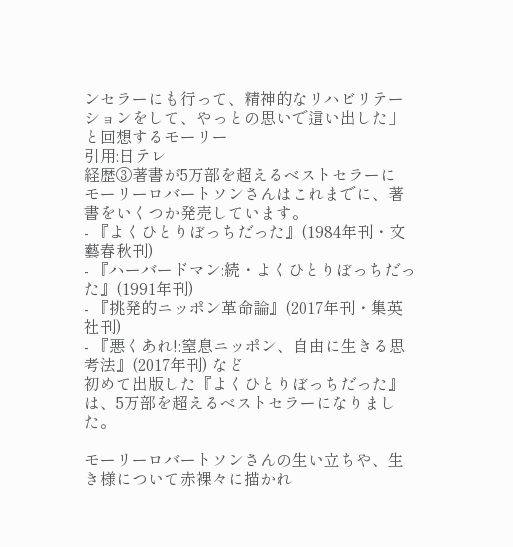ンセラーにも行って、精神的なリハビリテーションをして、やっとの思いで這い出した」と回想するモーリー
引用:日テレ
経歴③著書が5万部を超えるベストセラーに
モーリーロバートソンさんはこれまでに、著書をいくつか発売しています。
- 『よくひとりぼっちだった』(1984年刊・文藝春秋刊)
- 『ハーバードマン:続・よくひとりぼっちだった』(1991年刊)
- 『挑発的ニッポン革命論』(2017年刊・集英社刊)
- 『悪くあれ!:窒息ニッポン、自由に生きる思考法』(2017年刊) など
初めて出版した『よくひとりぼっちだった』は、5万部を超えるベストセラーになりました。

モーリーロバートソンさんの生い立ちや、生き様について赤裸々に描かれ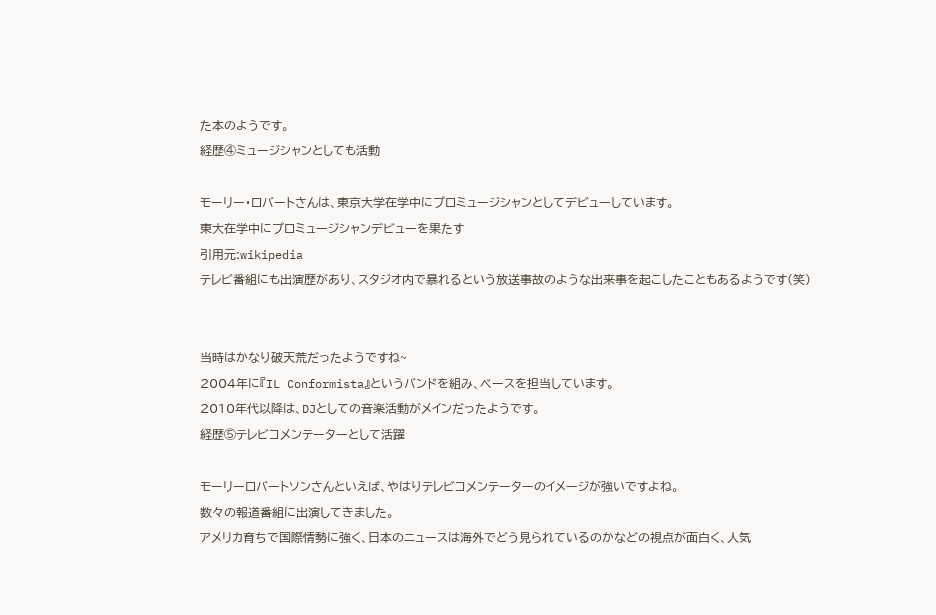た本のようです。
経歴④ミュージシャンとしても活動

モーリー・ロバートさんは、東京大学在学中にプロミュージシャンとしてデビューしています。
東大在学中にプロミュージシャンデビューを果たす
引用元:wikipedia
テレビ番組にも出演歴があり、スタジオ内で暴れるという放送事故のような出来事を起こしたこともあるようです(笑)


当時はかなり破天荒だったようですね~
2004年に『IL Conformista』というバンドを組み、ベースを担当しています。
2010年代以降は、DJとしての音楽活動がメインだったようです。
経歴⑤テレビコメンテーターとして活躍

モーリーロバートソンさんといえば、やはりテレビコメンテーターのイメージが強いですよね。
数々の報道番組に出演してきました。
アメリカ育ちで国際情勢に強く、日本のニュースは海外でどう見られているのかなどの視点が面白く、人気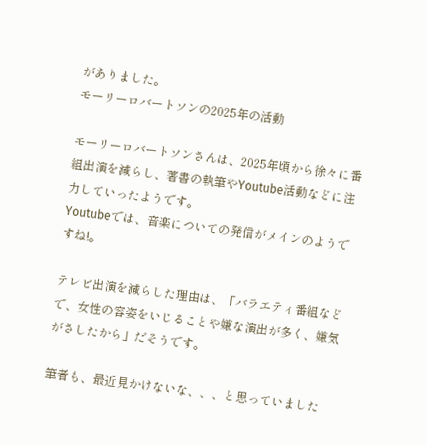がありました。
モーリーロバートソンの2025年の活動

モーリーロバートソンさんは、2025年頃から徐々に番組出演を減らし、著書の執筆やYoutube活動などに注力していったようです。
Youtubeでは、音楽についての発信がメインのようですね!。

テレビ出演を減らした理由は、「バラエティ番組などで、女性の容姿をいじることや嫌な演出が多く、嫌気がさしたから」だそうです。

筆者も、最近見かけないな、、、と思っていました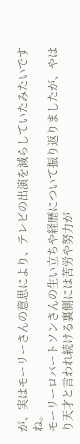が、実はモーリーさんの意思により、テレビの出演を減らしていたみたいですね。
モーリーロバートソンさんの生い立ちや経歴について振り返りましたが、やはり天才と言われ続ける裏側には苦労や努力が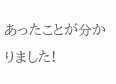あったことが分かりました!